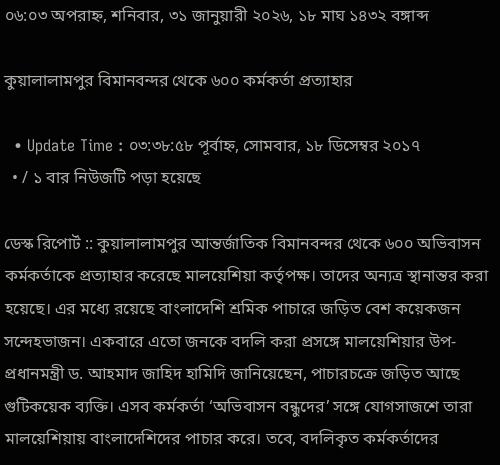০৬:০৩ অপরাহ্ন, শনিবার, ৩১ জানুয়ারী ২০২৬, ১৮ মাঘ ১৪৩২ বঙ্গাব্দ

কুয়ালালামপুর বিমানবন্দর থেকে ৬০০ কর্মকর্তা প্রত্যাহার

  • Update Time : ০৩:৩৮:৫৮ পূর্বাহ্ন, সোমবার, ১৮ ডিসেম্বর ২০১৭
  • / ১ বার নিউজটি পড়া হয়েছে

ডেস্ক রিপোর্ট :: কুয়ালালামপুর আন্তর্জাতিক বিমানবন্দর থেকে ৬০০ অভিবাসন কর্মকর্তাকে প্রত্যাহার করেছে মালয়েশিয়া কর্তৃপক্ষ। তাদের অন্যত্র স্থানান্তর করা হয়েছে। এর মধ্যে রয়েছে বাংলাদেশি শ্রমিক পাচারে জড়িত বেশ কয়েকজন সন্দেহভাজন। একবারে এতো জনকে বদলি করা প্রসঙ্গে মালয়েশিয়ার উপ-প্রধানমন্ত্রী ড. আহমাদ জাহিদ হামিদি জানিয়েছেন, পাচারচক্রে জড়িত আছে গুটিকয়েক ব্যক্তি। এসব কর্মকর্তা ‘অভিবাসন বন্ধুদের’ সঙ্গে যোগসাজশে তারা মালয়েশিয়ায় বাংলাদেশিদের পাচার করে। তবে, বদলিকৃত কর্মকর্তাদের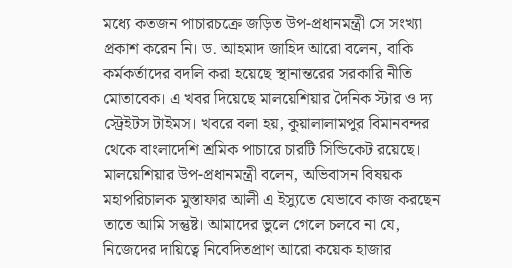মধ্যে কতজন পাচারচক্রে জড়িত উপ-প্রধানমন্ত্রী সে সংখ্যা প্রকাশ করেন নি। ড. আহমাদ জাহিদ আরো বলেন, বাকি কর্মকর্তাদের বদলি করা হয়েছে স্থানান্তরের সরকারি নীতি মোতাবেক। এ খবর দিয়েছে মালয়েশিয়ার দৈনিক স্টার ও দ্য স্ট্রেইটস টাইমস। খবরে বলা হয়, কুয়ালালামপুর বিমানবন্দর থেকে বাংলাদেশি শ্রমিক পাচারে চারটি সিন্ডিকেট রয়েছে। মালয়েশিয়ার উপ-প্রধানমন্ত্রী বলেন, অভিবাসন বিষয়ক মহাপরিচালক মুস্তাফার আলী এ ইস্যুতে যেভাবে কাজ করছেন তাতে আমি সন্তুষ্ট। আমাদের ভুলে গেলে চলবে না যে, নিজেদের দায়িত্বে নিবেদিতপ্রাণ আরো কয়েক হাজার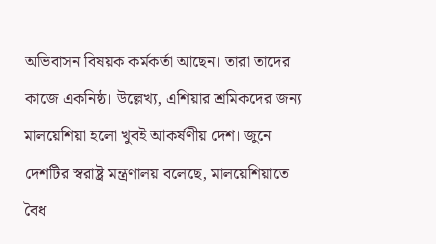অভিবাসন বিষয়ক কর্মকর্তা আছেন। তারা তাদের কাজে একনিষ্ঠ। উল্লেখ্য, এশিয়ার শ্রমিকদের জন্য মালয়েশিয়া হলো খুবই আকর্ষণীয় দেশ। জুনে দেশটির স্বরাষ্ট্র মন্ত্রণালয় বলেছে, মালয়েশিয়াতে বৈধ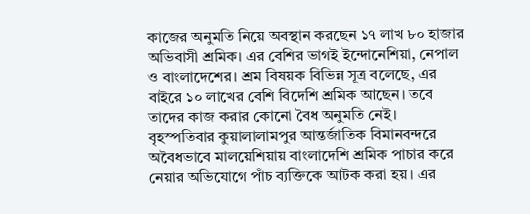কাজের অনুমতি নিয়ে অবস্থান করছেন ১৭ লাখ ৮০ হাজার অভিবাসী শ্রমিক। এর বেশির ভাগই ইন্দোনেশিয়া, নেপাল ও বাংলাদেশের। শ্রম বিষয়ক বিভিন্ন সূত্র বলেছে, এর বাইরে ১০ লাখের বেশি বিদেশি শ্রমিক আছেন। তবে তাদের কাজ করার কোনো বৈধ অনুমতি নেই। বৃহস্পতিবার কুয়ালালামপুর আন্তর্জাতিক বিমানবন্দরে অবৈধভাবে মালয়েশিয়ায় বাংলাদেশি শ্রমিক পাচার করে নেয়ার অভিযোগে পাঁচ ব্যক্তিকে আটক করা হয়। এর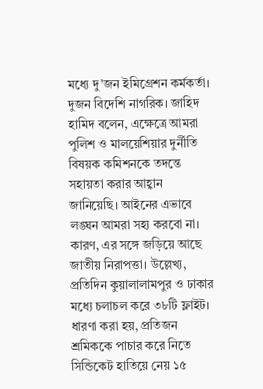মধ্যে দু’জন ইমিগ্রেশন কর্মকর্তা। দুজন বিদেশি নাগরিক। জাহিদ হামিদ বলেন, এক্ষেত্রে আমরা পুলিশ ও মালয়েশিয়ার দুর্নীতি বিষয়ক কমিশনকে তদন্তে সহায়তা করার আহ্বান জানিয়েছি। আইনের এভাবে লঙ্ঘন আমরা সহ্য করবো না। কারণ, এর সঙ্গে জড়িয়ে আছে জাতীয় নিরাপত্তা। উল্লেখ্য, প্রতিদিন কুয়ালালামপুর ও ঢাকার মধ্যে চলাচল করে ৩৮টি ফ্লাইট। ধারণা করা হয়, প্রতিজন শ্রমিককে পাচার করে নিতে সিন্ডিকেট হাতিয়ে নেয় ১৫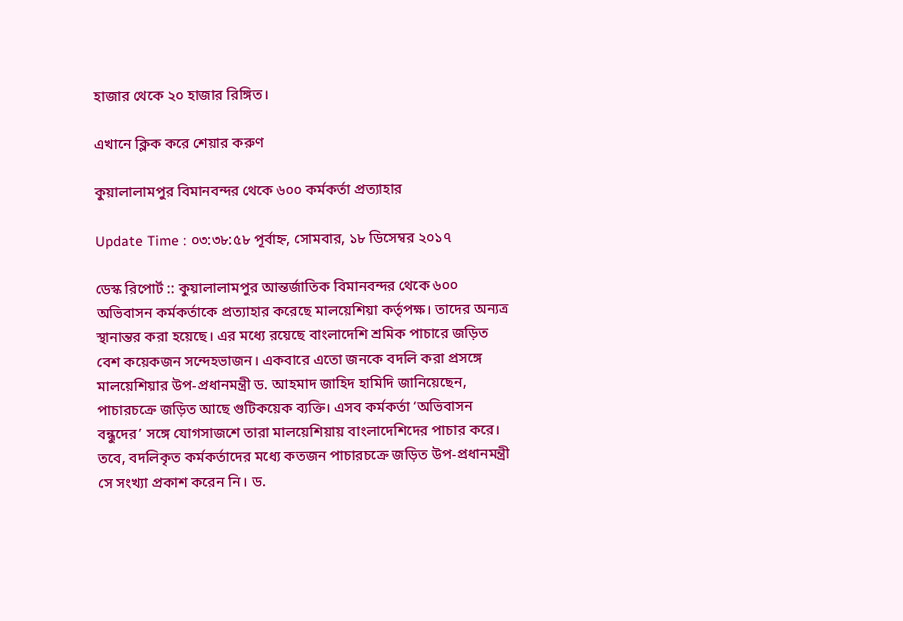হাজার থেকে ২০ হাজার রিঙ্গিত।

এখানে ক্লিক করে শেয়ার করুণ

কুয়ালালামপুর বিমানবন্দর থেকে ৬০০ কর্মকর্তা প্রত্যাহার

Update Time : ০৩:৩৮:৫৮ পূর্বাহ্ন, সোমবার, ১৮ ডিসেম্বর ২০১৭

ডেস্ক রিপোর্ট :: কুয়ালালামপুর আন্তর্জাতিক বিমানবন্দর থেকে ৬০০ অভিবাসন কর্মকর্তাকে প্রত্যাহার করেছে মালয়েশিয়া কর্তৃপক্ষ। তাদের অন্যত্র স্থানান্তর করা হয়েছে। এর মধ্যে রয়েছে বাংলাদেশি শ্রমিক পাচারে জড়িত বেশ কয়েকজন সন্দেহভাজন। একবারে এতো জনকে বদলি করা প্রসঙ্গে মালয়েশিয়ার উপ-প্রধানমন্ত্রী ড. আহমাদ জাহিদ হামিদি জানিয়েছেন, পাচারচক্রে জড়িত আছে গুটিকয়েক ব্যক্তি। এসব কর্মকর্তা ‘অভিবাসন বন্ধুদের’ সঙ্গে যোগসাজশে তারা মালয়েশিয়ায় বাংলাদেশিদের পাচার করে। তবে, বদলিকৃত কর্মকর্তাদের মধ্যে কতজন পাচারচক্রে জড়িত উপ-প্রধানমন্ত্রী সে সংখ্যা প্রকাশ করেন নি। ড.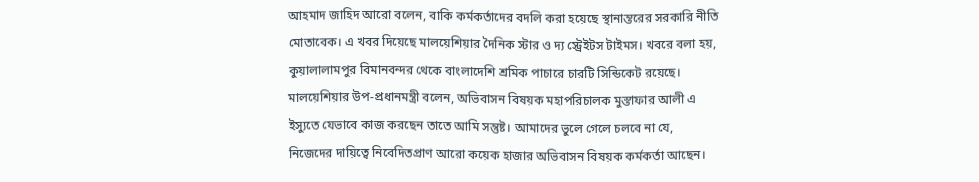আহমাদ জাহিদ আরো বলেন, বাকি কর্মকর্তাদের বদলি করা হয়েছে স্থানান্তরের সরকারি নীতি মোতাবেক। এ খবর দিয়েছে মালয়েশিয়ার দৈনিক স্টার ও দ্য স্ট্রেইটস টাইমস। খবরে বলা হয়, কুয়ালালামপুর বিমানবন্দর থেকে বাংলাদেশি শ্রমিক পাচারে চারটি সিন্ডিকেট রয়েছে। মালয়েশিয়ার উপ-প্রধানমন্ত্রী বলেন, অভিবাসন বিষয়ক মহাপরিচালক মুস্তাফার আলী এ ইস্যুতে যেভাবে কাজ করছেন তাতে আমি সন্তুষ্ট। আমাদের ভুলে গেলে চলবে না যে, নিজেদের দায়িত্বে নিবেদিতপ্রাণ আরো কয়েক হাজার অভিবাসন বিষয়ক কর্মকর্তা আছেন।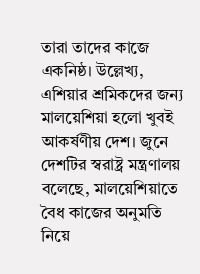তারা তাদের কাজে একনিষ্ঠ। উল্লেখ্য, এশিয়ার শ্রমিকদের জন্য মালয়েশিয়া হলো খুবই আকর্ষণীয় দেশ। জুনে দেশটির স্বরাষ্ট্র মন্ত্রণালয় বলেছে, মালয়েশিয়াতে বৈধ কাজের অনুমতি নিয়ে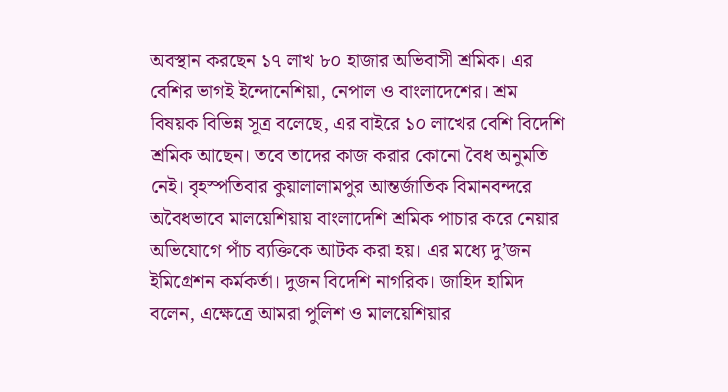অবস্থান করছেন ১৭ লাখ ৮০ হাজার অভিবাসী শ্রমিক। এর বেশির ভাগই ইন্দোনেশিয়া, নেপাল ও বাংলাদেশের। শ্রম বিষয়ক বিভিন্ন সূত্র বলেছে, এর বাইরে ১০ লাখের বেশি বিদেশি শ্রমিক আছেন। তবে তাদের কাজ করার কোনো বৈধ অনুমতি নেই। বৃহস্পতিবার কুয়ালালামপুর আন্তর্জাতিক বিমানবন্দরে অবৈধভাবে মালয়েশিয়ায় বাংলাদেশি শ্রমিক পাচার করে নেয়ার অভিযোগে পাঁচ ব্যক্তিকে আটক করা হয়। এর মধ্যে দু’জন ইমিগ্রেশন কর্মকর্তা। দুজন বিদেশি নাগরিক। জাহিদ হামিদ বলেন, এক্ষেত্রে আমরা পুলিশ ও মালয়েশিয়ার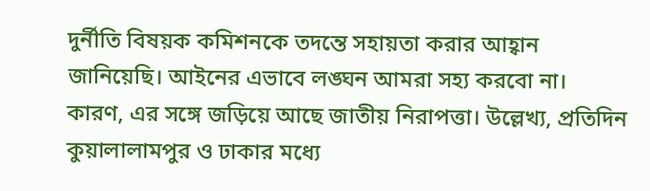দুর্নীতি বিষয়ক কমিশনকে তদন্তে সহায়তা করার আহ্বান জানিয়েছি। আইনের এভাবে লঙ্ঘন আমরা সহ্য করবো না। কারণ, এর সঙ্গে জড়িয়ে আছে জাতীয় নিরাপত্তা। উল্লেখ্য, প্রতিদিন কুয়ালালামপুর ও ঢাকার মধ্যে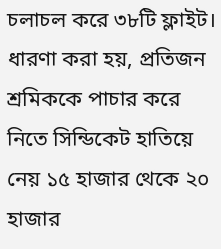চলাচল করে ৩৮টি ফ্লাইট। ধারণা করা হয়, প্রতিজন শ্রমিককে পাচার করে নিতে সিন্ডিকেট হাতিয়ে নেয় ১৫ হাজার থেকে ২০ হাজার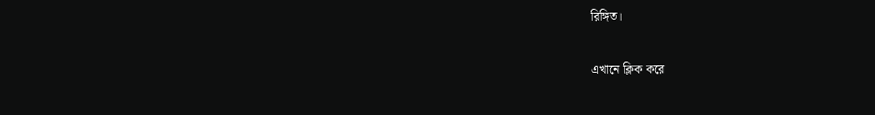রিঙ্গিত।

এখানে ক্লিক করে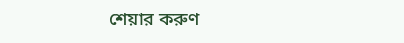শেয়ার করুণ